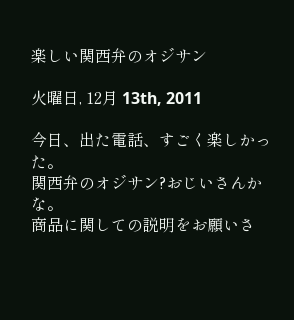楽しい関西弁のオジサン

火曜日, 12月 13th, 2011

今日、出た電話、すごく楽しかった。
関西弁のオジサン?おじいさんかな。
商品に関しての説明をお願いさ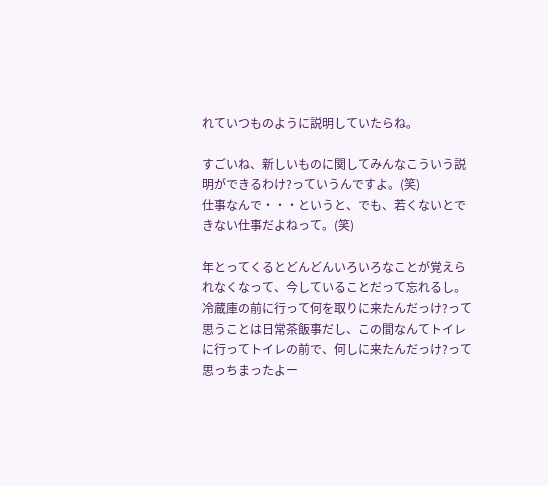れていつものように説明していたらね。

すごいね、新しいものに関してみんなこういう説明ができるわけ?っていうんですよ。(笑)
仕事なんで・・・というと、でも、若くないとできない仕事だよねって。(笑)

年とってくるとどんどんいろいろなことが覚えられなくなって、今していることだって忘れるし。
冷蔵庫の前に行って何を取りに来たんだっけ?って思うことは日常茶飯事だし、この間なんてトイレに行ってトイレの前で、何しに来たんだっけ?って思っちまったよー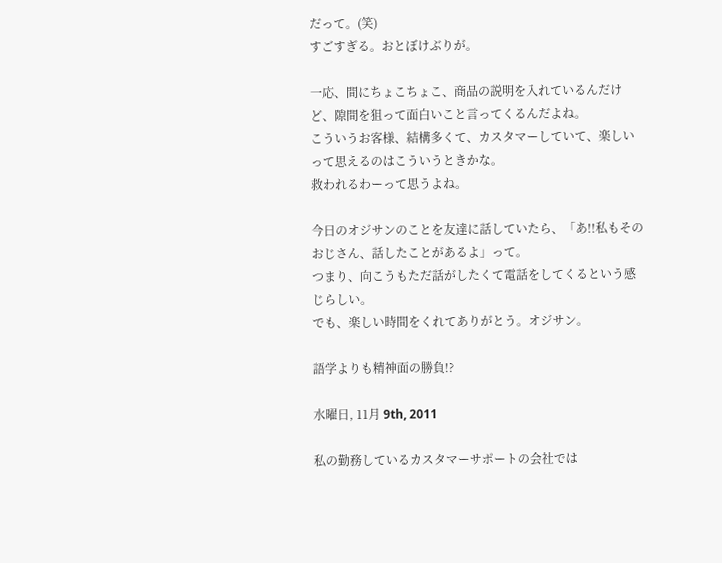だって。(笑)
すごすぎる。おとぼけぶりが。

一応、間にちょこちょこ、商品の説明を入れているんだけど、隙間を狙って面白いこと言ってくるんだよね。
こういうお客様、結構多くて、カスタマーしていて、楽しいって思えるのはこういうときかな。
救われるわーって思うよね。

今日のオジサンのことを友達に話していたら、「あ!!私もそのおじさん、話したことがあるよ」って。
つまり、向こうもただ話がしたくて電話をしてくるという感じらしい。
でも、楽しい時間をくれてありがとう。オジサン。

語学よりも精神面の勝負!?

水曜日, 11月 9th, 2011

私の勤務しているカスタマーサポートの会社では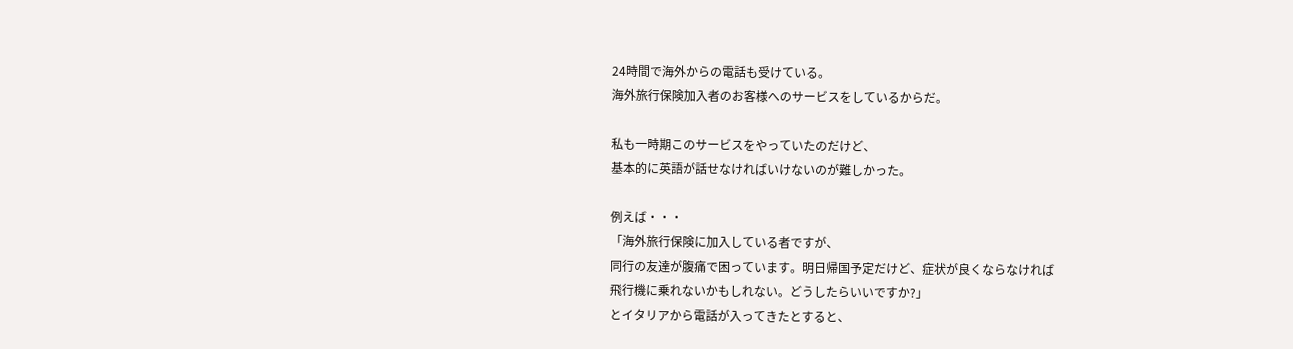24時間で海外からの電話も受けている。
海外旅行保険加入者のお客様へのサービスをしているからだ。

私も一時期このサービスをやっていたのだけど、
基本的に英語が話せなければいけないのが難しかった。

例えば・・・
「海外旅行保険に加入している者ですが、
同行の友達が腹痛で困っています。明日帰国予定だけど、症状が良くならなければ
飛行機に乗れないかもしれない。どうしたらいいですか?」
とイタリアから電話が入ってきたとすると、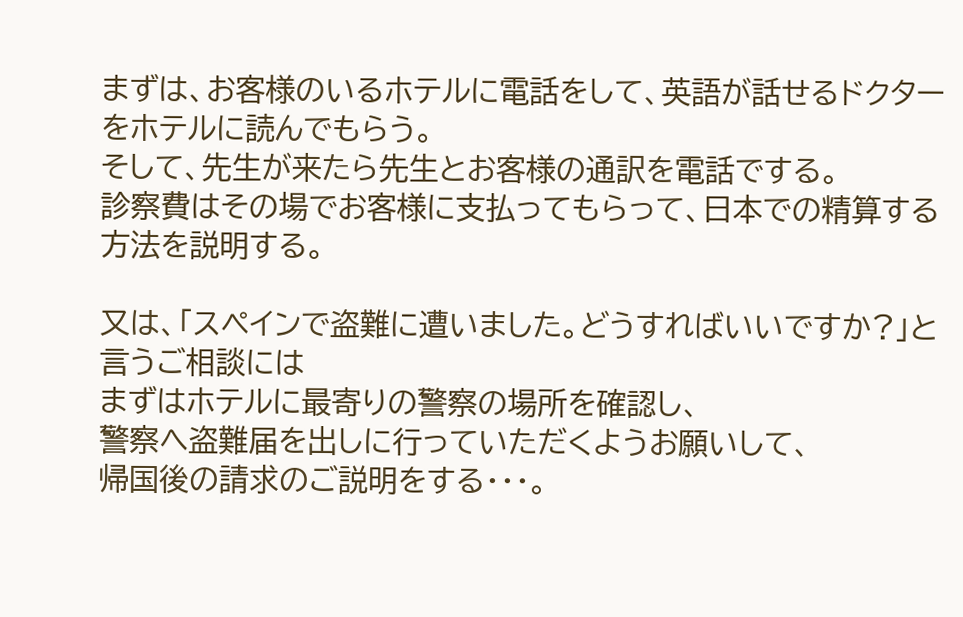まずは、お客様のいるホテルに電話をして、英語が話せるドクターをホテルに読んでもらう。
そして、先生が来たら先生とお客様の通訳を電話でする。
診察費はその場でお客様に支払ってもらって、日本での精算する方法を説明する。

又は、「スペインで盗難に遭いました。どうすればいいですか?」と言うご相談には
まずはホテルに最寄りの警察の場所を確認し、
警察へ盗難届を出しに行っていただくようお願いして、
帰国後の請求のご説明をする・・・。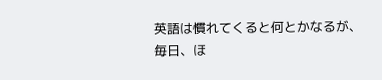英語は慣れてくると何とかなるが、
毎日、ほ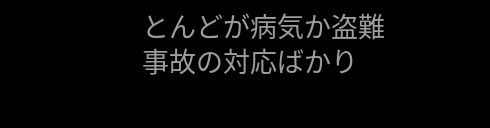とんどが病気か盗難事故の対応ばかり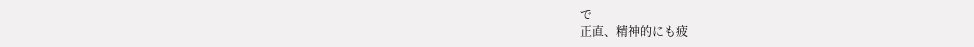で
正直、精神的にも疲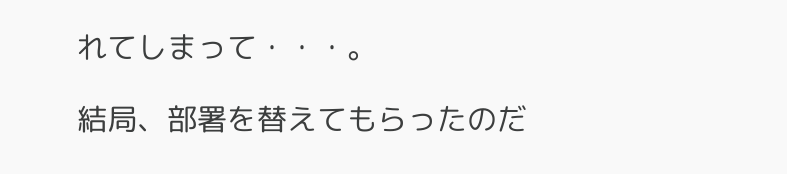れてしまって・・・。

結局、部署を替えてもらったのだ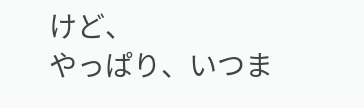けど、
やっぱり、いつま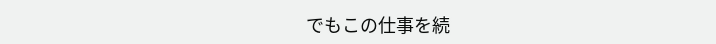でもこの仕事を続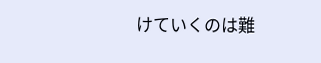けていくのは難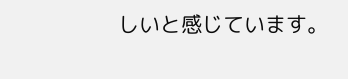しいと感じています。